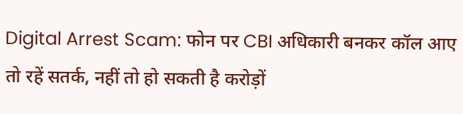Digital Arrest Scam: फोन पर CBI अधिकारी बनकर कॉल आए तो रहें सतर्क, नहीं तो हो सकती है करोड़ों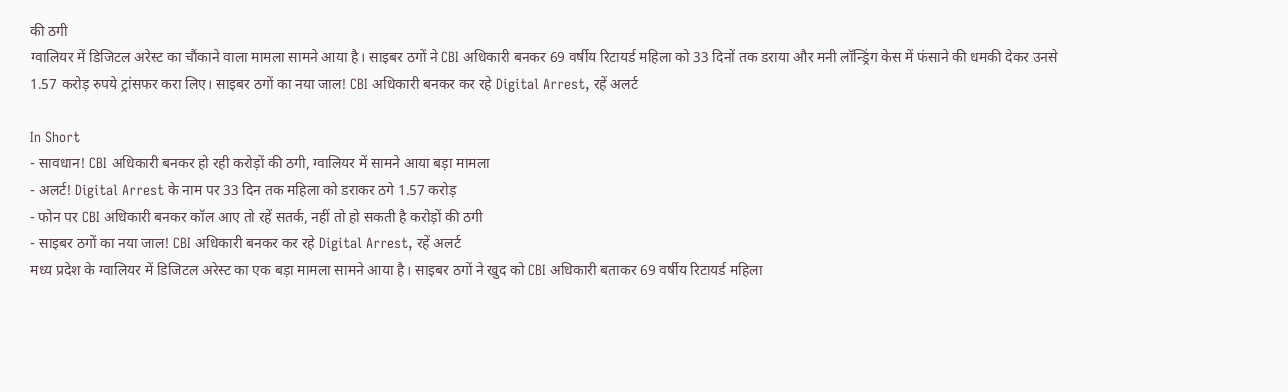की ठगी
ग्वालियर में डिजिटल अरेस्ट का चौंकाने वाला मामला सामने आया है। साइबर ठगों ने CBI अधिकारी बनकर 69 वर्षीय रिटायर्ड महिला को 33 दिनों तक डराया और मनी लॉन्ड्रिंग केस में फंसाने की धमकी देकर उनसे 1.57 करोड़ रुपये ट्रांसफर करा लिए। साइबर ठगों का नया जाल! CBI अधिकारी बनकर कर रहे Digital Arrest, रहें अलर्ट

In Short
- सावधान! CBI अधिकारी बनकर हो रही करोड़ों की ठगी, ग्वालियर में सामने आया बड़ा मामला
- अलर्ट! Digital Arrest के नाम पर 33 दिन तक महिला को डराकर ठगे 1.57 करोड़
- फोन पर CBI अधिकारी बनकर कॉल आए तो रहें सतर्क, नहीं तो हो सकती है करोड़ों की ठगी
- साइबर ठगों का नया जाल! CBI अधिकारी बनकर कर रहे Digital Arrest, रहें अलर्ट
मध्य प्रदेश के ग्वालियर में डिजिटल अरेस्ट का एक बड़ा मामला सामने आया है। साइबर ठगों ने खुद को CBI अधिकारी बताकर 69 वर्षीय रिटायर्ड महिला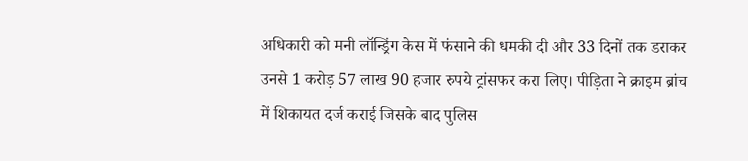अधिकारी को मनी लॉन्ड्रिंग केस में फंसाने की धमकी दी और 33 दिनों तक डराकर उनसे 1 करोड़ 57 लाख 90 हजार रुपये ट्रांसफर करा लिए। पीड़िता ने क्राइम ब्रांच में शिकायत दर्ज कराई जिसके बाद पुलिस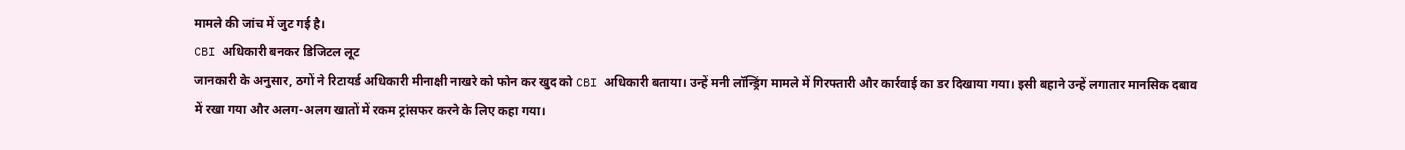मामले की जांच में जुट गई है।
CBI अधिकारी बनकर डिजिटल लूट
जानकारी के अनुसार, ठगों ने रिटायर्ड अधिकारी मीनाक्षी नाखरे को फोन कर खुद को CBI अधिकारी बताया। उन्हें मनी लॉन्ड्रिंग मामले में गिरफ्तारी और कार्रवाई का डर दिखाया गया। इसी बहाने उन्हें लगातार मानसिक दबाव में रखा गया और अलग-अलग खातों में रकम ट्रांसफर करने के लिए कहा गया।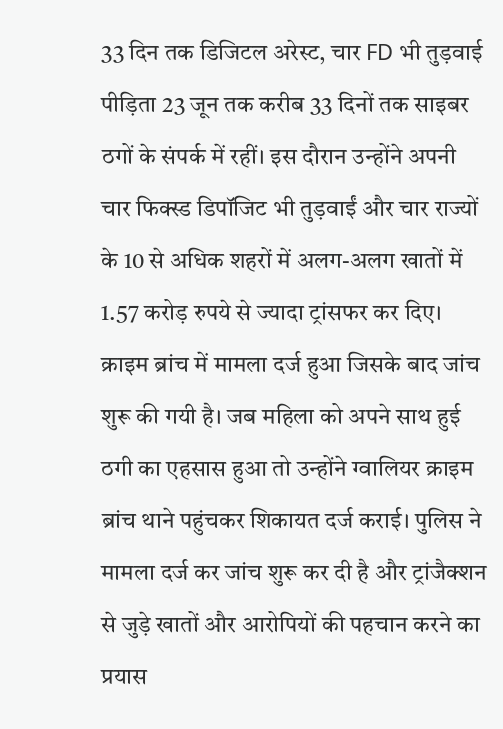33 दिन तक डिजिटल अरेस्ट, चार FD भी तुड़वाई
पीड़िता 23 जून तक करीब 33 दिनों तक साइबर ठगों के संपर्क में रहीं। इस दौरान उन्होंने अपनी चार फिक्स्ड डिपॉजिट भी तुड़वाईं और चार राज्यों के 10 से अधिक शहरों में अलग-अलग खातों में 1.57 करोड़ रुपये से ज्यादा ट्रांसफर कर दिए। क्राइम ब्रांच में मामला दर्ज हुआ जिसके बाद जांच शुरू की गयी है। जब महिला को अपने साथ हुई ठगी का एहसास हुआ तो उन्होंने ग्वालियर क्राइम ब्रांच थाने पहुंचकर शिकायत दर्ज कराई। पुलिस ने मामला दर्ज कर जांच शुरू कर दी है और ट्रांजैक्शन से जुड़े खातों और आरोपियों की पहचान करने का प्रयास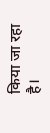किया जा रहा है।